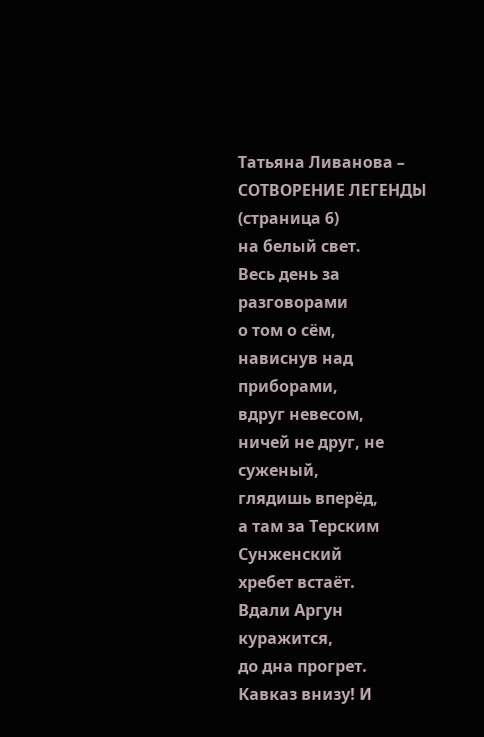Татьяна Ливанова – СОТВОРЕНИЕ ЛЕГЕНДЫ (страница 6)
на белый свет.
Весь день за разговорами
о том о сём,
нависнув над приборами,
вдруг невесом,
ничей не друг, не суженый,
глядишь вперёд,
а там за Терским Сунженский
хребет встаёт.
Вдали Аргун куражится,
до дна прогрет.
Кавказ внизу! И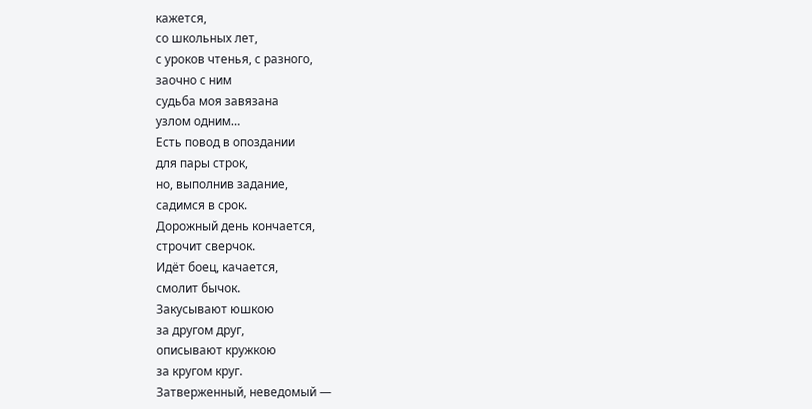кажется,
со школьных лет,
с уроков чтенья, с разного,
заочно с ним
судьба моя завязана
узлом одним…
Есть повод в опоздании
для пары строк,
но, выполнив задание,
садимся в срок.
Дорожный день кончается,
строчит сверчок.
Идёт боец, качается,
смолит бычок.
Закусывают юшкою
за другом друг,
описывают кружкою
за кругом круг.
Затверженный, неведомый —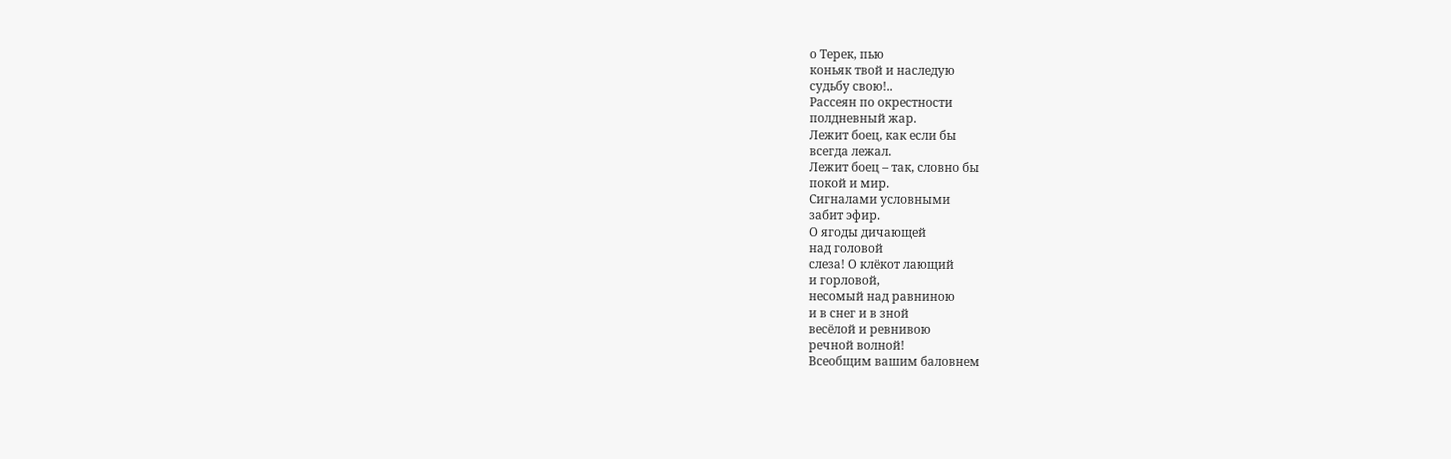о Терек, пью
коньяк твой и наследую
судьбу свою!..
Рассеян по окрестности
полдневный жар.
Лежит боец, как если бы
всегда лежал.
Лежит боец – так, словно бы
покой и мир.
Сигналами условными
забит эфир.
О ягоды дичающей
над головой
слеза! О клёкот лающий
и горловой,
несомый над равниною
и в снег и в зной
весёлой и ревнивою
речной волной!
Всеобщим вашим баловнем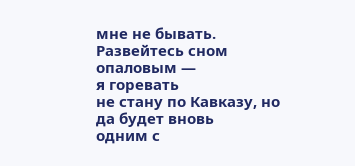мне не бывать.
Развейтесь сном опаловым —
я горевать
не стану по Кавказу, но
да будет вновь
одним с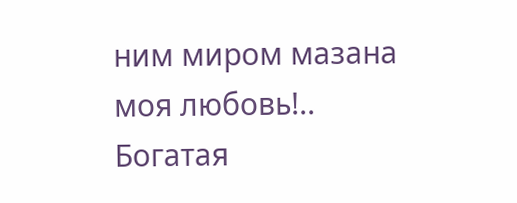ним миром мазана
моя любовь!..
Богатая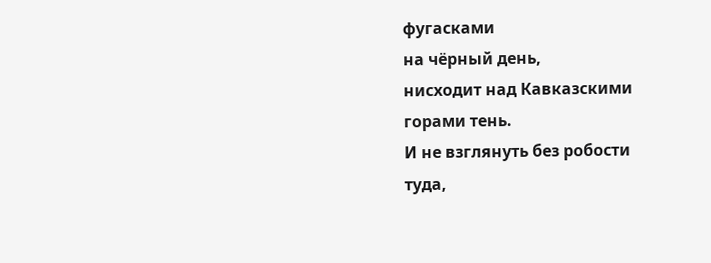фугасками
на чёрный день,
нисходит над Кавказскими
горами тень.
И не взглянуть без робости
туда,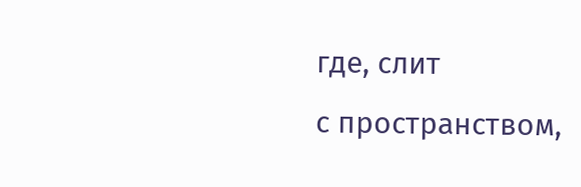где, слит
с пространством,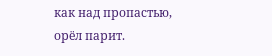как над пропастью,
орёл парит.